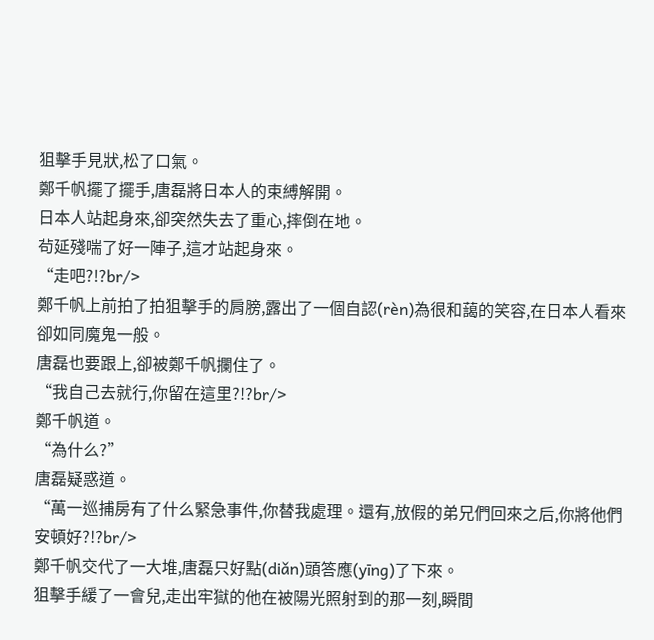狙擊手見狀,松了口氣。
鄭千帆擺了擺手,唐磊將日本人的束縛解開。
日本人站起身來,卻突然失去了重心,摔倒在地。
茍延殘喘了好一陣子,這才站起身來。
“走吧?!?br/>
鄭千帆上前拍了拍狙擊手的肩膀,露出了一個自認(rèn)為很和藹的笑容,在日本人看來卻如同魔鬼一般。
唐磊也要跟上,卻被鄭千帆攔住了。
“我自己去就行,你留在這里?!?br/>
鄭千帆道。
“為什么?”
唐磊疑惑道。
“萬一巡捕房有了什么緊急事件,你替我處理。還有,放假的弟兄們回來之后,你將他們安頓好?!?br/>
鄭千帆交代了一大堆,唐磊只好點(diǎn)頭答應(yīng)了下來。
狙擊手緩了一會兒,走出牢獄的他在被陽光照射到的那一刻,瞬間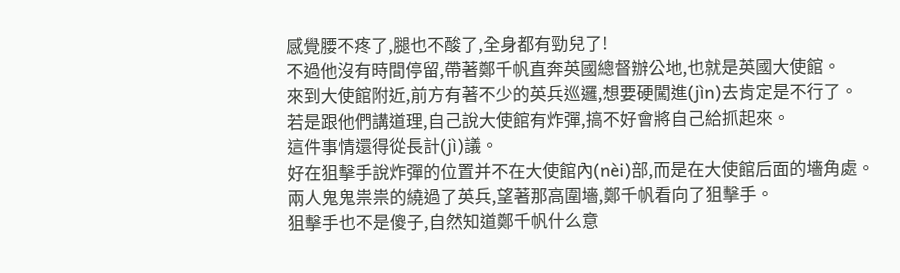感覺腰不疼了,腿也不酸了,全身都有勁兒了!
不過他沒有時間停留,帶著鄭千帆直奔英國總督辦公地,也就是英國大使館。
來到大使館附近,前方有著不少的英兵巡邏,想要硬闖進(jìn)去肯定是不行了。
若是跟他們講道理,自己說大使館有炸彈,搞不好會將自己給抓起來。
這件事情還得從長計(jì)議。
好在狙擊手說炸彈的位置并不在大使館內(nèi)部,而是在大使館后面的墻角處。
兩人鬼鬼祟祟的繞過了英兵,望著那高圍墻,鄭千帆看向了狙擊手。
狙擊手也不是傻子,自然知道鄭千帆什么意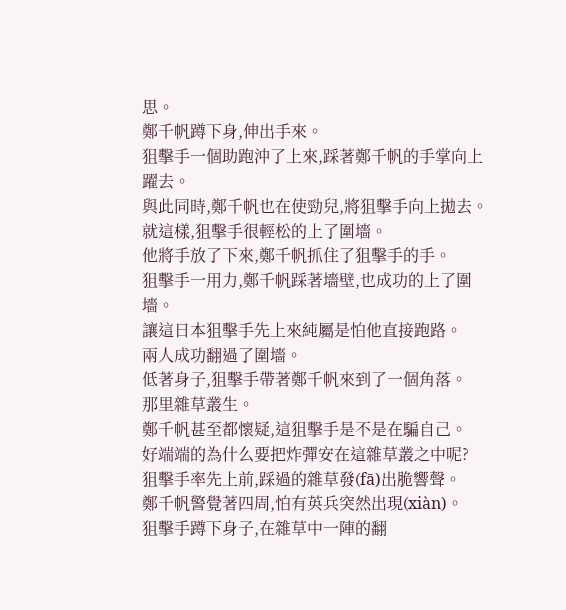思。
鄭千帆蹲下身,伸出手來。
狙擊手一個助跑沖了上來,踩著鄭千帆的手掌向上躍去。
與此同時,鄭千帆也在使勁兒,將狙擊手向上拋去。
就這樣,狙擊手很輕松的上了圍墻。
他將手放了下來,鄭千帆抓住了狙擊手的手。
狙擊手一用力,鄭千帆踩著墻壁,也成功的上了圍墻。
讓這日本狙擊手先上來純屬是怕他直接跑路。
兩人成功翻過了圍墻。
低著身子,狙擊手帶著鄭千帆來到了一個角落。
那里雜草叢生。
鄭千帆甚至都懷疑,這狙擊手是不是在騙自己。
好端端的為什么要把炸彈安在這雜草叢之中呢?
狙擊手率先上前,踩過的雜草發(fā)出脆響聲。
鄭千帆警覺著四周,怕有英兵突然出現(xiàn)。
狙擊手蹲下身子,在雜草中一陣的翻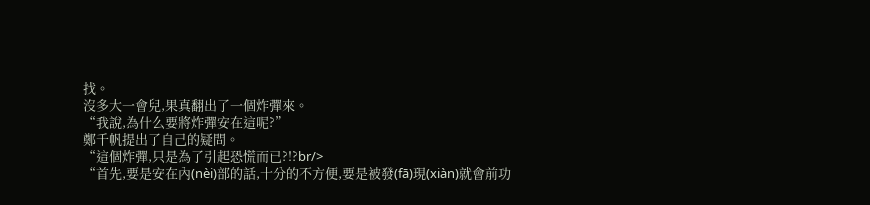找。
沒多大一會兒,果真翻出了一個炸彈來。
“我說,為什么要將炸彈安在這呢?”
鄭千帆提出了自己的疑問。
“這個炸彈,只是為了引起恐慌而已?!?br/>
“首先,要是安在內(nèi)部的話,十分的不方便,要是被發(fā)現(xiàn)就會前功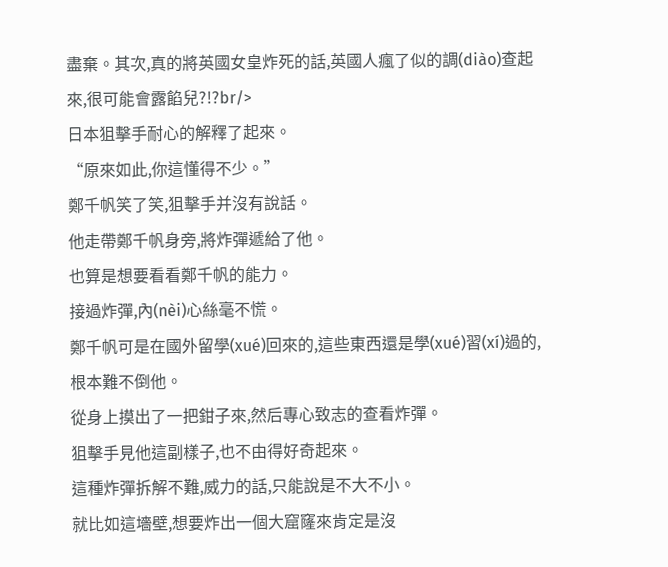盡棄。其次,真的將英國女皇炸死的話,英國人瘋了似的調(diào)查起來,很可能會露餡兒?!?br/>
日本狙擊手耐心的解釋了起來。
“原來如此,你這懂得不少。”
鄭千帆笑了笑,狙擊手并沒有說話。
他走帶鄭千帆身旁,將炸彈遞給了他。
也算是想要看看鄭千帆的能力。
接過炸彈,內(nèi)心絲毫不慌。
鄭千帆可是在國外留學(xué)回來的,這些東西還是學(xué)習(xí)過的,根本難不倒他。
從身上摸出了一把鉗子來,然后專心致志的查看炸彈。
狙擊手見他這副樣子,也不由得好奇起來。
這種炸彈拆解不難,威力的話,只能說是不大不小。
就比如這墻壁,想要炸出一個大窟窿來肯定是沒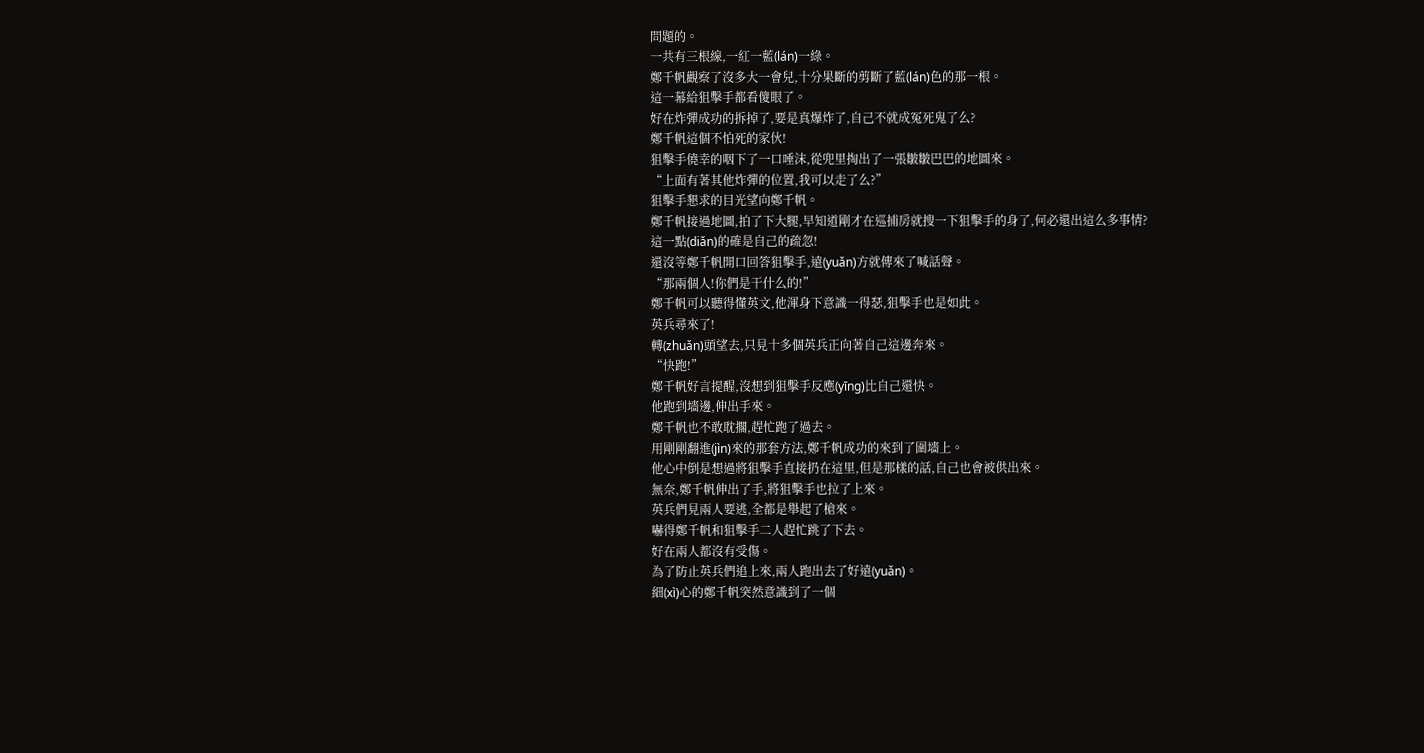問題的。
一共有三根線,一紅一藍(lán)一綠。
鄭千帆觀察了沒多大一會兒,十分果斷的剪斷了藍(lán)色的那一根。
這一幕給狙擊手都看傻眼了。
好在炸彈成功的拆掉了,要是真爆炸了,自己不就成冤死鬼了么?
鄭千帆這個不怕死的家伙!
狙擊手僥幸的咽下了一口唾沫,從兜里掏出了一張皺皺巴巴的地圖來。
“上面有著其他炸彈的位置,我可以走了么?”
狙擊手懇求的目光望向鄭千帆。
鄭千帆接過地圖,拍了下大腿,早知道剛才在巡捕房就搜一下狙擊手的身了,何必還出這么多事情?
這一點(diǎn)的確是自己的疏忽!
還沒等鄭千帆開口回答狙擊手,遠(yuǎn)方就傳來了喊話聲。
“那兩個人!你們是干什么的!”
鄭千帆可以聽得懂英文,他渾身下意識一得瑟,狙擊手也是如此。
英兵尋來了!
轉(zhuǎn)頭望去,只見十多個英兵正向著自己這邊奔來。
“快跑!”
鄭千帆好言提醒,沒想到狙擊手反應(yīng)比自己還快。
他跑到墻邊,伸出手來。
鄭千帆也不敢耽擱,趕忙跑了過去。
用剛剛翻進(jìn)來的那套方法,鄭千帆成功的來到了圍墻上。
他心中倒是想過將狙擊手直接扔在這里,但是那樣的話,自己也會被供出來。
無奈,鄭千帆伸出了手,將狙擊手也拉了上來。
英兵們見兩人要逃,全都是舉起了槍來。
嚇得鄭千帆和狙擊手二人趕忙跳了下去。
好在兩人都沒有受傷。
為了防止英兵們追上來,兩人跑出去了好遠(yuǎn)。
細(xì)心的鄭千帆突然意識到了一個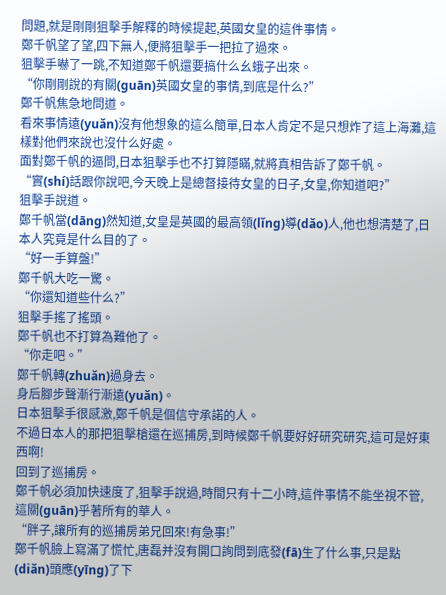問題,就是剛剛狙擊手解釋的時候提起,英國女皇的這件事情。
鄭千帆望了望,四下無人,便將狙擊手一把拉了過來。
狙擊手嚇了一跳,不知道鄭千帆還要搞什么幺蛾子出來。
“你剛剛說的有關(guān)英國女皇的事情,到底是什么?”
鄭千帆焦急地問道。
看來事情遠(yuǎn)沒有他想象的這么簡單,日本人肯定不是只想炸了這上海灘,這樣對他們來說也沒什么好處。
面對鄭千帆的逼問,日本狙擊手也不打算隱瞞,就將真相告訴了鄭千帆。
“實(shí)話跟你說吧,今天晚上是總督接待女皇的日子,女皇,你知道吧?”
狙擊手說道。
鄭千帆當(dāng)然知道,女皇是英國的最高領(lǐng)導(dǎo)人,他也想清楚了,日本人究竟是什么目的了。
“好一手算盤!”
鄭千帆大吃一驚。
“你還知道些什么?”
狙擊手搖了搖頭。
鄭千帆也不打算為難他了。
“你走吧。”
鄭千帆轉(zhuǎn)過身去。
身后腳步聲漸行漸遠(yuǎn)。
日本狙擊手很感激,鄭千帆是個信守承諾的人。
不過日本人的那把狙擊槍還在巡捕房,到時候鄭千帆要好好研究研究,這可是好東西啊!
回到了巡捕房。
鄭千帆必須加快速度了,狙擊手說過,時間只有十二小時,這件事情不能坐視不管,這關(guān)乎著所有的華人。
“胖子,讓所有的巡捕房弟兄回來!有急事!”
鄭千帆臉上寫滿了慌忙,唐磊并沒有開口詢問到底發(fā)生了什么事,只是點(diǎn)頭應(yīng)了下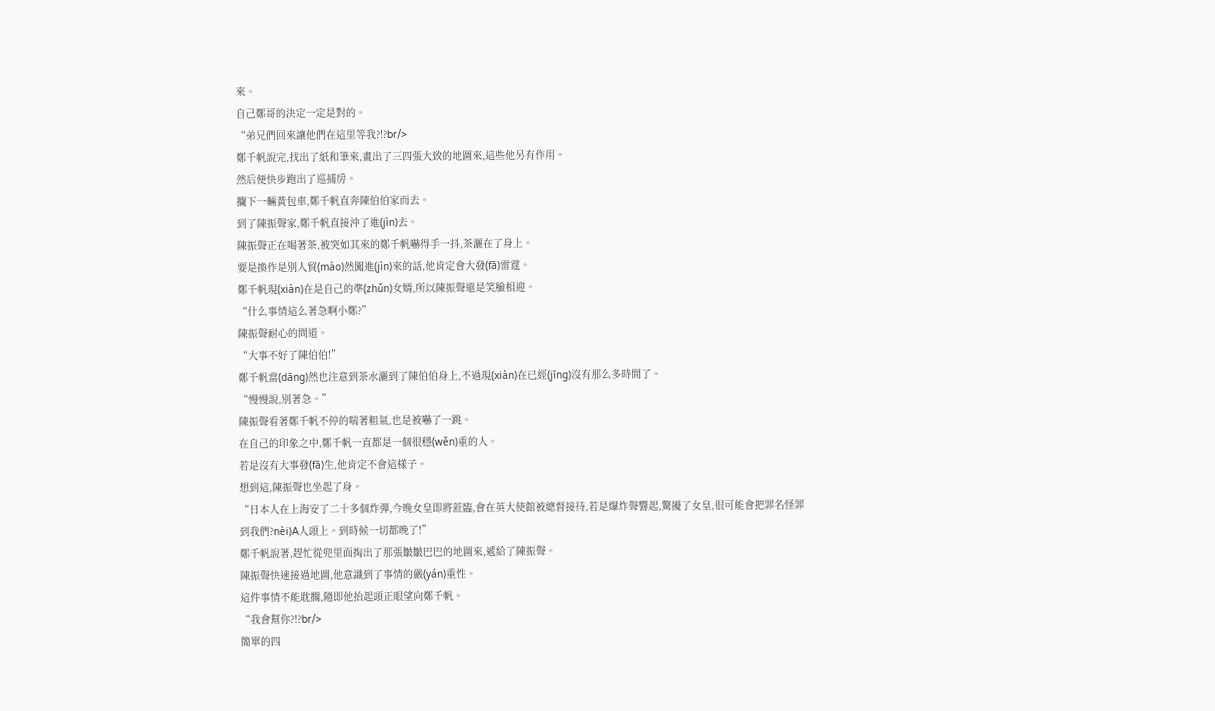來。
自己鄭哥的決定一定是對的。
“弟兄們回來讓他們在這里等我?!?br/>
鄭千帆說完,找出了紙和筆來,畫出了三四張大致的地圖來,這些他另有作用。
然后便快步跑出了巡捕房。
攔下一輛黃包車,鄭千帆直奔陳伯伯家而去。
到了陳振聲家,鄭千帆直接沖了進(jìn)去。
陳振聲正在喝著茶,被突如其來的鄭千帆嚇得手一抖,茶灑在了身上。
要是換作是別人貿(mào)然闖進(jìn)來的話,他肯定會大發(fā)雷霆。
鄭千帆現(xiàn)在是自己的準(zhǔn)女婿,所以陳振聲還是笑臉相迎。
“什么事情這么著急啊小鄭?”
陳振聲耐心的問道。
“大事不好了陳伯伯!”
鄭千帆當(dāng)然也注意到茶水灑到了陳伯伯身上,不過現(xiàn)在已經(jīng)沒有那么多時間了。
“慢慢說,別著急。”
陳振聲看著鄭千帆不停的喘著粗氣,也是被嚇了一跳。
在自己的印象之中,鄭千帆一直都是一個很穩(wěn)重的人。
若是沒有大事發(fā)生,他肯定不會這樣子。
想到這,陳振聲也坐起了身。
“日本人在上海安了二十多個炸彈,今晚女皇即將蒞臨,會在英大使館被總督接待,若是爆炸聲響起,驚擾了女皇,很可能會把罪名怪罪到我們?nèi)A人頭上。到時候一切都晚了!”
鄭千帆說著,趕忙從兜里面掏出了那張皺皺巴巴的地圖來,遞給了陳振聲。
陳振聲快速接過地圖,他意識到了事情的嚴(yán)重性。
這件事情不能耽擱,隨即他抬起頭正眼望向鄭千帆。
“我會幫你?!?br/>
簡單的四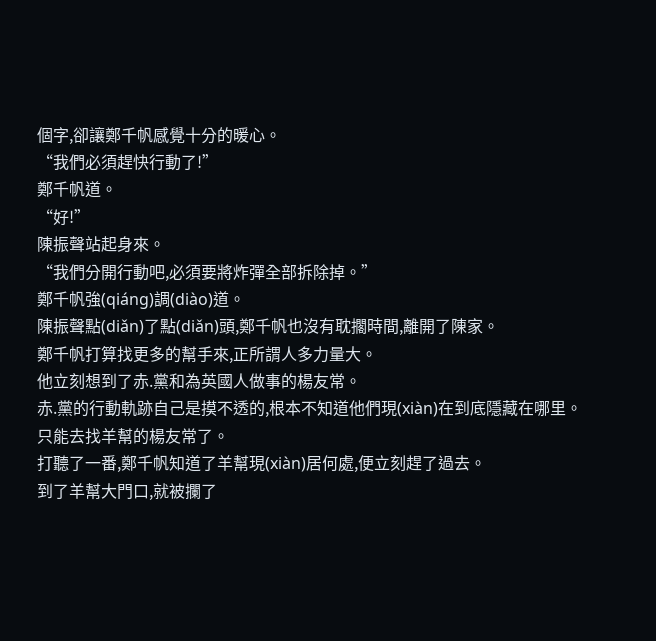個字,卻讓鄭千帆感覺十分的暖心。
“我們必須趕快行動了!”
鄭千帆道。
“好!”
陳振聲站起身來。
“我們分開行動吧,必須要將炸彈全部拆除掉。”
鄭千帆強(qiáng)調(diào)道。
陳振聲點(diǎn)了點(diǎn)頭,鄭千帆也沒有耽擱時間,離開了陳家。
鄭千帆打算找更多的幫手來,正所謂人多力量大。
他立刻想到了赤.黨和為英國人做事的楊友常。
赤.黨的行動軌跡自己是摸不透的,根本不知道他們現(xiàn)在到底隱藏在哪里。
只能去找羊幫的楊友常了。
打聽了一番,鄭千帆知道了羊幫現(xiàn)居何處,便立刻趕了過去。
到了羊幫大門口,就被攔了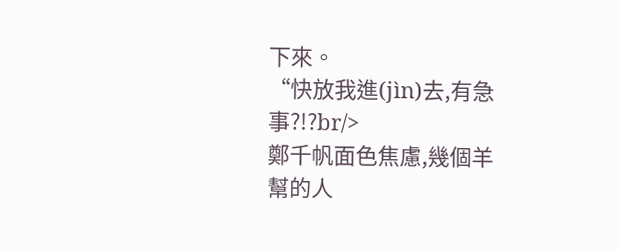下來。
“快放我進(jìn)去,有急事?!?br/>
鄭千帆面色焦慮,幾個羊幫的人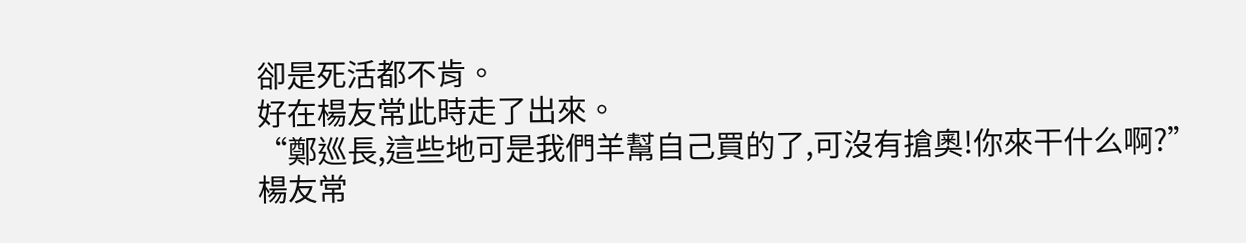卻是死活都不肯。
好在楊友常此時走了出來。
“鄭巡長,這些地可是我們羊幫自己買的了,可沒有搶奧!你來干什么啊?”
楊友常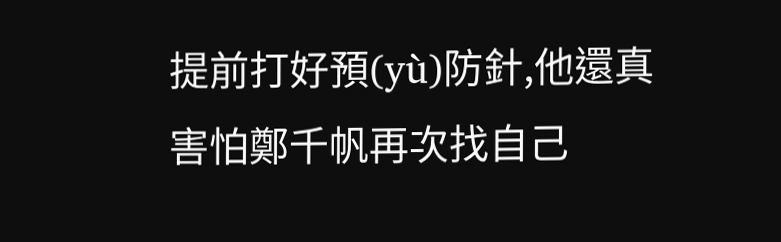提前打好預(yù)防針,他還真害怕鄭千帆再次找自己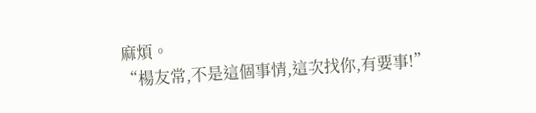麻煩。
“楊友常,不是這個事情,這次找你,有要事!”